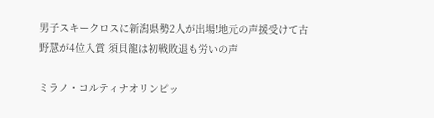男子スキークロスに新潟県勢2人が出場!地元の声援受けて古野慧が4位入賞 須貝龍は初戦敗退も労いの声

ミラノ・コルティナオリンピッ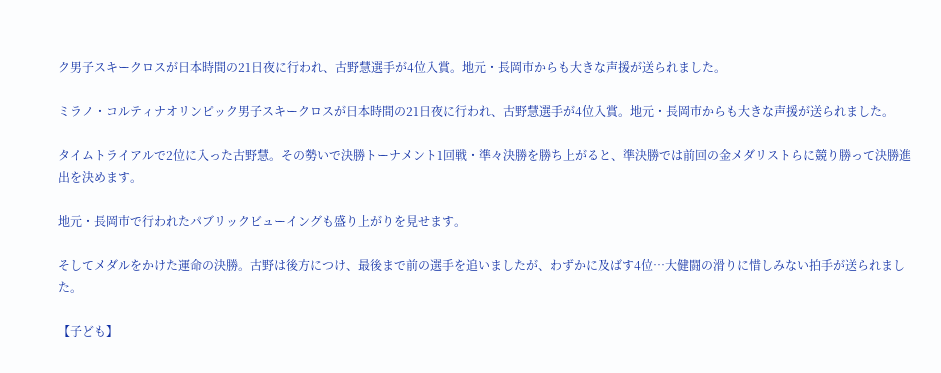ク男子スキークロスが日本時間の21日夜に行われ、古野慧選手が4位入賞。地元・長岡市からも大きな声援が送られました。

ミラノ・コルティナオリンピック男子スキークロスが日本時間の21日夜に行われ、古野慧選手が4位入賞。地元・長岡市からも大きな声援が送られました。

タイムトライアルで2位に入った古野慧。その勢いで決勝トーナメント1回戦・準々決勝を勝ち上がると、準決勝では前回の金メダリストらに競り勝って決勝進出を決めます。

地元・長岡市で行われたパブリックビューイングも盛り上がりを見せます。

そしてメダルをかけた運命の決勝。古野は後方につけ、最後まで前の選手を追いましたが、わずかに及ばす4位…大健闘の滑りに惜しみない拍手が送られました。

【子ども】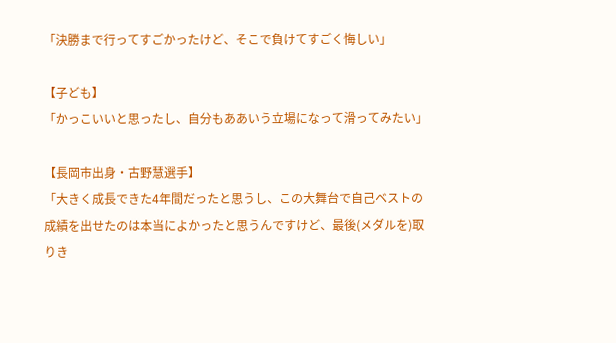「決勝まで行ってすごかったけど、そこで負けてすごく悔しい」

【子ども】
「かっこいいと思ったし、自分もああいう立場になって滑ってみたい」

【長岡市出身・古野慧選手】
「大きく成長できた4年間だったと思うし、この大舞台で自己ベストの成績を出せたのは本当によかったと思うんですけど、最後(メダルを)取りき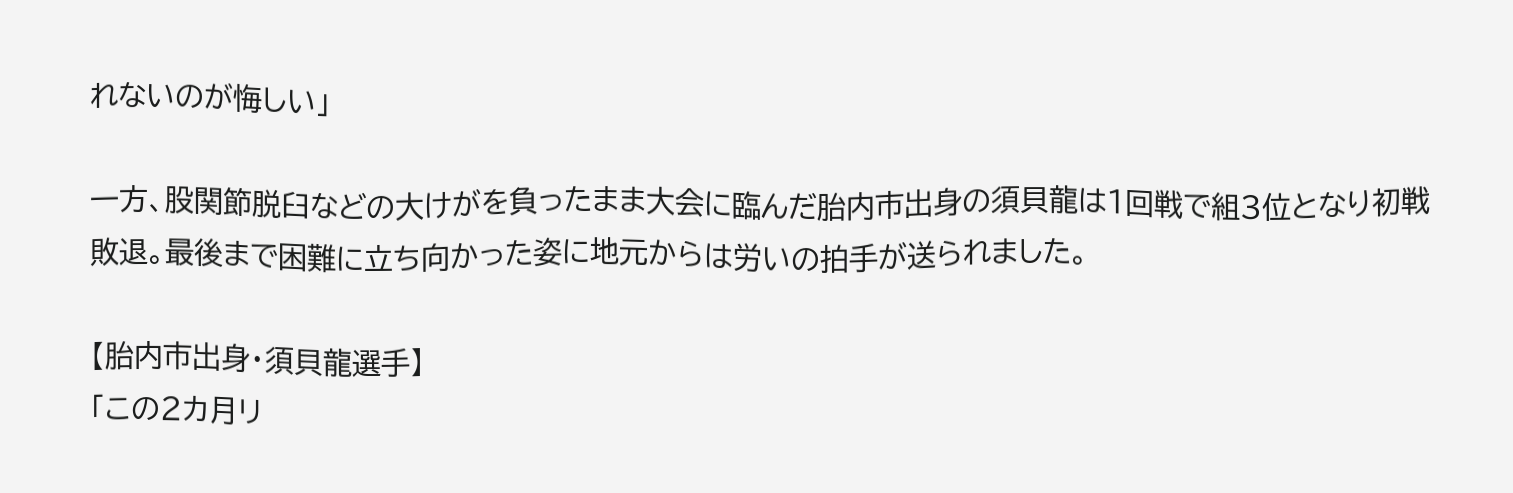れないのが悔しい」

一方、股関節脱臼などの大けがを負ったまま大会に臨んだ胎内市出身の須貝龍は1回戦で組3位となり初戦敗退。最後まで困難に立ち向かった姿に地元からは労いの拍手が送られました。

【胎内市出身・須貝龍選手】
「この2カ月リ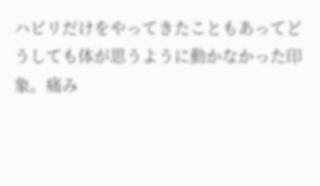ハビリだけをやってきたこともあってどうしても体が思うように動かなかった印象。痛み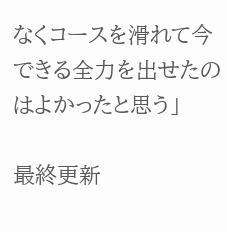なくコースを滑れて今できる全力を出せたのはよかったと思う」

最終更新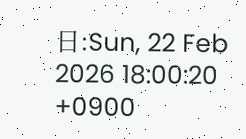日:Sun, 22 Feb 2026 18:00:20 +0900